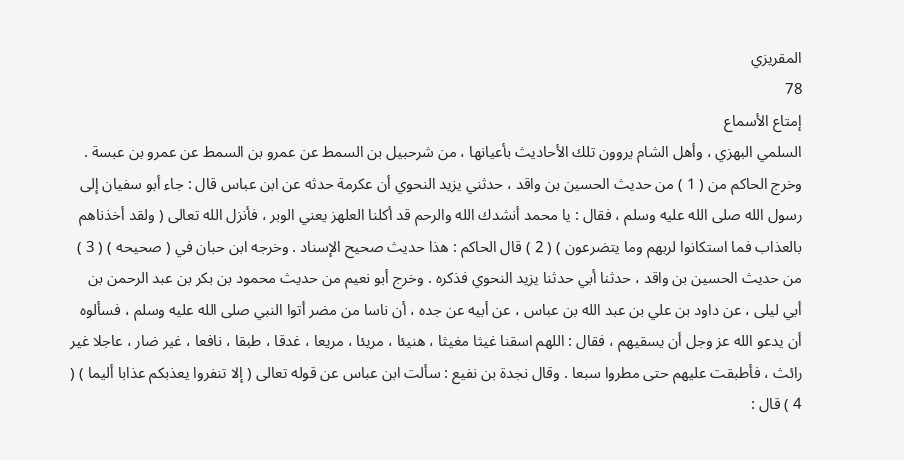المقريزي
78
إمتاع الأسماع
السلمي البهزي ، وأهل الشام يروون تلك الأحاديث بأعيانها ، من شرحبيل بن السمط عن عمرو بن السمط عن عمرو بن عبسة . وخرج الحاكم من ( 1 ) من حديث الحسين بن واقد ، حدثني يزيد النحوي أن عكرمة حدثه عن ابن عباس قال : جاء أبو سفيان إلى رسول الله صلى الله عليه وسلم ، فقال : يا محمد أنشدك الله والرحم قد أكلنا العلهز يعني الوبر ، فأنزل الله تعالى ( ولقد أخذناهم بالعذاب فما استكانوا لربهم وما يتضرعون ) ( 2 ) قال الحاكم : هذا حديث صحيح الإسناد . وخرجه ابن حبان في ( صحيحه ) ( 3 ) من حديث الحسين بن واقد ، حدثنا أبي حدثنا يزيد النحوي فذكره . وخرج أبو نعيم من حديث محمود بن بكر بن عبد الرحمن بن أبي ليلى ، عن داود بن علي بن عبد الله بن عباس ، عن أبيه عن جده ، أن ناسا من مضر أتوا النبي صلى الله عليه وسلم ، فسألوه أن يدعو الله عز وجل أن يسقيهم ، فقال : اللهم اسقنا غيثا مغيثا ، هنيئا ، مريئا ، مريعا ، غدقا ، طبقا ، نافعا ، غير ضار ، عاجلا غير رائث ، فأطبقت عليهم حتى مطروا سبعا . وقال نجدة بن نفيع : سألت ابن عباس عن قوله تعالى ( إلا تنفروا يعذبكم عذابا أليما ) ( 4 ) قال :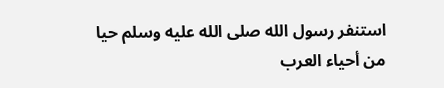استنفر رسول الله صلى الله عليه وسلم حيا من أحياء العرب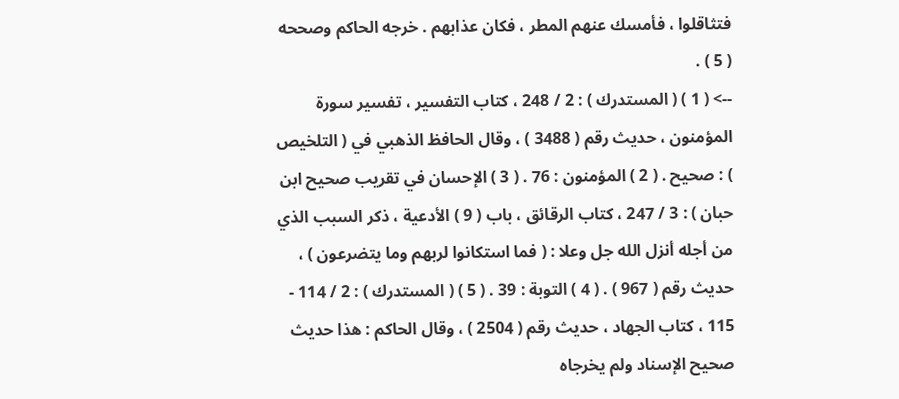فتثاقلوا ، فأمسك عنهم المطر ، فكان عذابهم . خرجه الحاكم وصححه ( 5 ) .
--> ( 1 ) ( المستدرك ) : 2 / 248 ، كتاب التفسير ، تفسير سورة المؤمنون ، حديث رقم ( 3488 ) ، وقال الحافظ الذهبي في ( التلخيص ) : صحيح . ( 2 ) المؤمنون : 76 . ( 3 ) الإحسان في تقريب صحيح ابن حبان ) : 3 / 247 ، كتاب الرقائق ، باب ( 9 ) الأدعية ، ذكر السبب الذي من أجله أنزل الله جل وعلا : ( فما استكانوا لربهم وما يتضرعون ) ، حديث رقم ( 967 ) . ( 4 ) التوبة : 39 . ( 5 ) ( المستدرك ) : 2 / 114 - 115 ، كتاب الجهاد ، حديث رقم ( 2504 ) ، وقال الحاكم : هذا حديث صحيح الإسناد ولم يخرجاه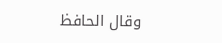وقال الحافظ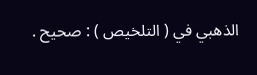الذهبي في ( التلخيص ) : صحيح .